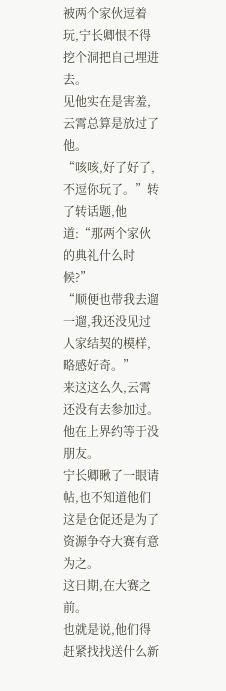被两个家伙逗着玩,宁长卿恨不得挖个洞把自己埋进去。
见他实在是害羞,云霄总算是放过了他。
“咳咳,好了好了,不逗你玩了。”转了转话题,他道:“那两个家伙的典礼什么时候?”
“顺便也带我去遛一遛,我还没见过人家结契的模样,略感好奇。”
来这这么久,云霄还没有去参加过。
他在上界约等于没朋友。
宁长卿瞅了一眼请帖,也不知道他们这是仓促还是为了资源争夺大赛有意为之。
这日期,在大赛之前。
也就是说,他们得赶紧找找送什么新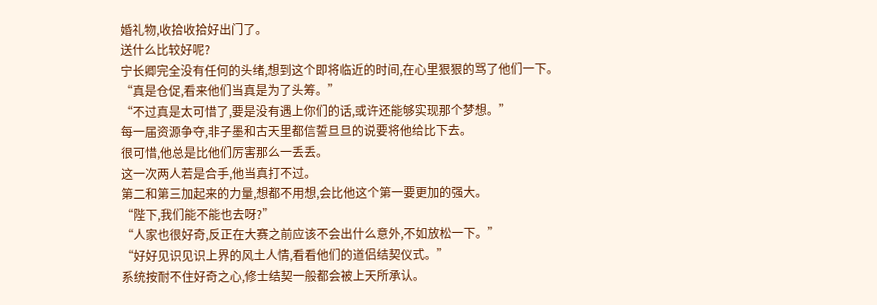婚礼物,收拾收拾好出门了。
送什么比较好呢?
宁长卿完全没有任何的头绪,想到这个即将临近的时间,在心里狠狠的骂了他们一下。
“真是仓促,看来他们当真是为了头筹。”
“不过真是太可惜了,要是没有遇上你们的话,或许还能够实现那个梦想。”
每一届资源争夺,非子墨和古天里都信誓旦旦的说要将他给比下去。
很可惜,他总是比他们厉害那么一丢丢。
这一次两人若是合手,他当真打不过。
第二和第三加起来的力量,想都不用想,会比他这个第一要更加的强大。
“陛下,我们能不能也去呀?”
“人家也很好奇,反正在大赛之前应该不会出什么意外,不如放松一下。”
“好好见识见识上界的风土人情,看看他们的道侣结契仪式。”
系统按耐不住好奇之心,修士结契一般都会被上天所承认。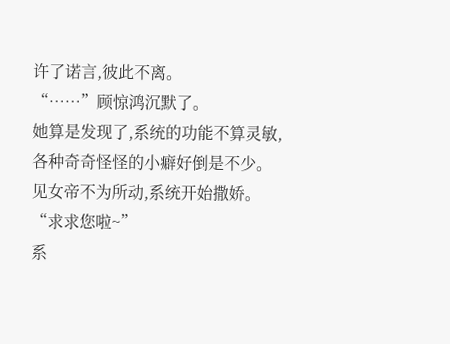许了诺言,彼此不离。
“……”顾惊鸿沉默了。
她算是发现了,系统的功能不算灵敏,各种奇奇怪怪的小癖好倒是不少。
见女帝不为所动,系统开始撒娇。
“求求您啦~”
系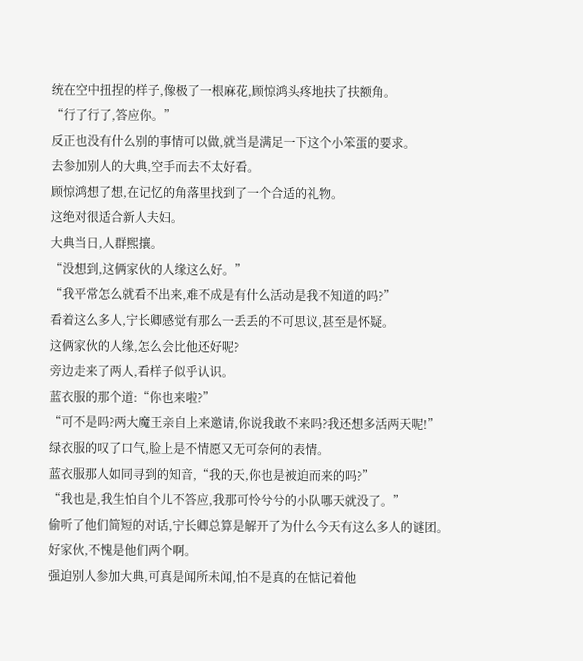统在空中扭捏的样子,像极了一根麻花,顾惊鸿头疼地扶了扶额角。
“行了行了,答应你。”
反正也没有什么别的事情可以做,就当是满足一下这个小笨蛋的要求。
去参加别人的大典,空手而去不太好看。
顾惊鸿想了想,在记忆的角落里找到了一个合适的礼物。
这绝对很适合新人夫妇。
大典当日,人群熙攘。
“没想到,这俩家伙的人缘这么好。”
“我平常怎么就看不出来,难不成是有什么活动是我不知道的吗?”
看着这么多人,宁长卿感觉有那么一丢丢的不可思议,甚至是怀疑。
这俩家伙的人缘,怎么会比他还好呢?
旁边走来了两人,看样子似乎认识。
蓝衣服的那个道:“你也来啦?”
“可不是吗?两大魔王亲自上来邀请,你说我敢不来吗?我还想多活两天呢!”
绿衣服的叹了口气,脸上是不情愿又无可奈何的表情。
蓝衣服那人如同寻到的知音,“我的天,你也是被迫而来的吗?”
“我也是,我生怕自个儿不答应,我那可怜兮兮的小队哪天就没了。”
偷听了他们简短的对话,宁长卿总算是解开了为什么今天有这么多人的谜团。
好家伙,不愧是他们两个啊。
强迫别人参加大典,可真是闻所未闻,怕不是真的在惦记着他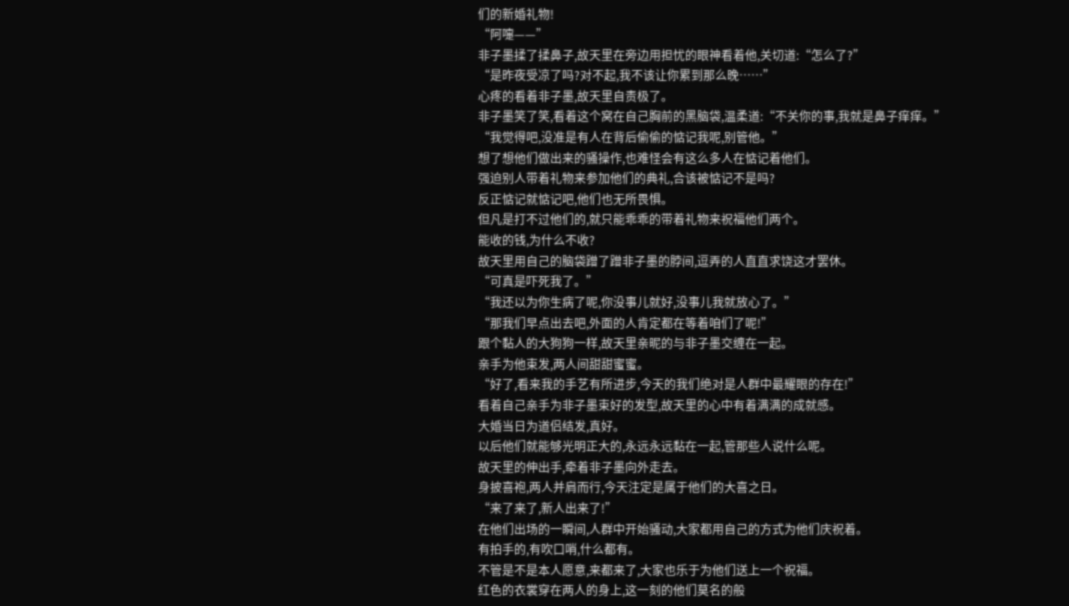们的新婚礼物!
“阿嚏——”
非子墨揉了揉鼻子,故天里在旁边用担忧的眼神看着他,关切道:“怎么了?”
“是昨夜受凉了吗?对不起,我不该让你累到那么晚……”
心疼的看着非子墨,故天里自责极了。
非子墨笑了笑,看着这个窝在自己胸前的黑脑袋,温柔道:“不关你的事,我就是鼻子痒痒。”
“我觉得吧,没准是有人在背后偷偷的惦记我呢,别管他。”
想了想他们做出来的骚操作,也难怪会有这么多人在惦记着他们。
强迫别人带着礼物来参加他们的典礼,合该被惦记不是吗?
反正惦记就惦记吧,他们也无所畏惧。
但凡是打不过他们的,就只能乖乖的带着礼物来祝福他们两个。
能收的钱,为什么不收?
故天里用自己的脑袋蹭了蹭非子墨的脖间,逗弄的人直直求饶这才罢休。
“可真是吓死我了。”
“我还以为你生病了呢,你没事儿就好,没事儿我就放心了。”
“那我们早点出去吧,外面的人肯定都在等着咱们了呢!”
跟个黏人的大狗狗一样,故天里亲昵的与非子墨交缠在一起。
亲手为他束发,两人间甜甜蜜蜜。
“好了,看来我的手艺有所进步,今天的我们绝对是人群中最耀眼的存在!”
看着自己亲手为非子墨束好的发型,故天里的心中有着满满的成就感。
大婚当日为道侣结发,真好。
以后他们就能够光明正大的,永远永远黏在一起,管那些人说什么呢。
故天里的伸出手,牵着非子墨向外走去。
身披喜袍,两人并肩而行,今天注定是属于他们的大喜之日。
“来了来了,新人出来了!”
在他们出场的一瞬间,人群中开始骚动,大家都用自己的方式为他们庆祝着。
有拍手的,有吹口哨,什么都有。
不管是不是本人愿意,来都来了,大家也乐于为他们送上一个祝福。
红色的衣裳穿在两人的身上,这一刻的他们莫名的般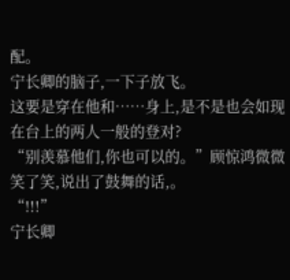配。
宁长卿的脑子,一下子放飞。
这要是穿在他和……身上,是不是也会如现在台上的两人一般的登对?
“别羡慕他们,你也可以的。”顾惊鸿微微笑了笑,说出了鼓舞的话,。
“!!!”
宁长卿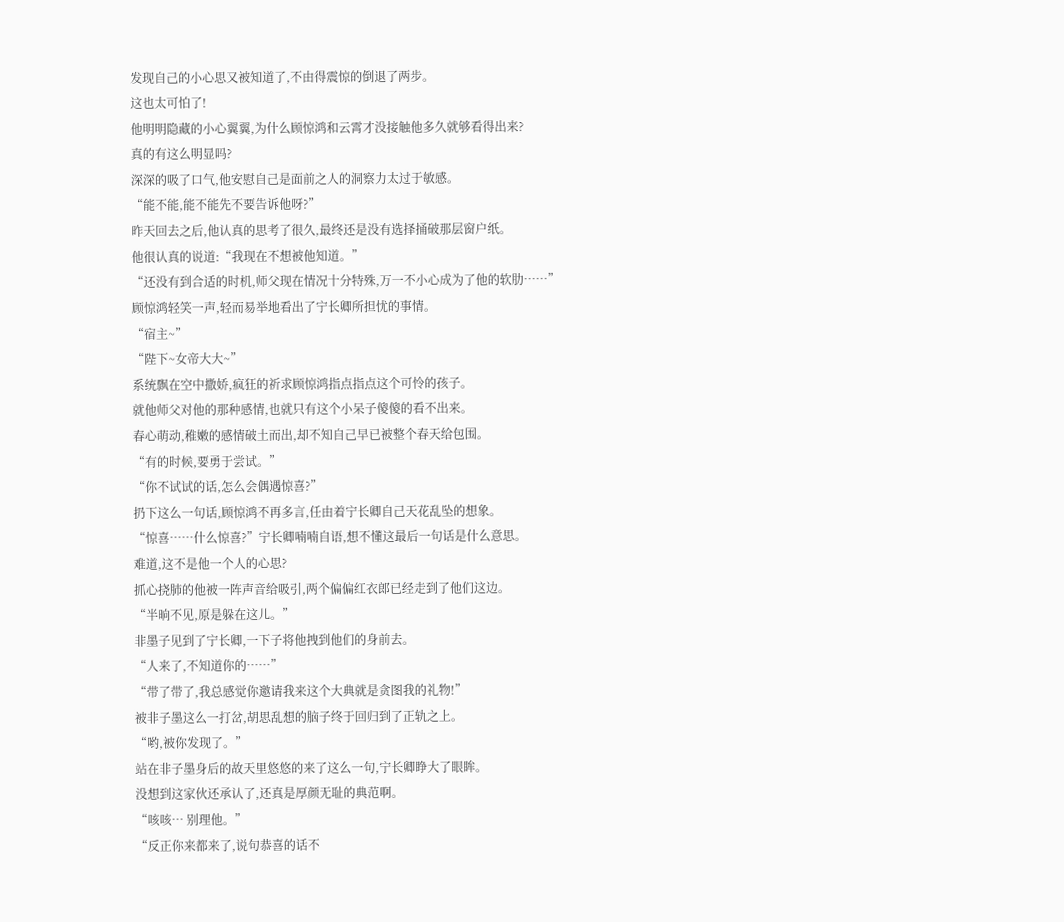发现自己的小心思又被知道了,不由得震惊的倒退了两步。
这也太可怕了!
他明明隐藏的小心翼翼,为什么顾惊鸿和云霄才没接触他多久就够看得出来?
真的有这么明显吗?
深深的吸了口气,他安慰自己是面前之人的洞察力太过于敏感。
“能不能,能不能先不要告诉他呀?”
昨天回去之后,他认真的思考了很久,最终还是没有选择捅破那层窗户纸。
他很认真的说道:“我现在不想被他知道。”
“还没有到合适的时机,师父现在情况十分特殊,万一不小心成为了他的软肋……”
顾惊鸿轻笑一声,轻而易举地看出了宁长卿所担忧的事情。
“宿主~”
“陛下~女帝大大~”
系统飘在空中撒娇,疯狂的祈求顾惊鸿指点指点这个可怜的孩子。
就他师父对他的那种感情,也就只有这个小呆子傻傻的看不出来。
春心萌动,稚嫩的感情破土而出,却不知自己早已被整个春天给包围。
“有的时候,要勇于尝试。”
“你不试试的话,怎么会偶遇惊喜?”
扔下这么一句话,顾惊鸿不再多言,任由着宁长卿自己天花乱坠的想象。
“惊喜……什么惊喜?”宁长卿喃喃自语,想不懂这最后一句话是什么意思。
难道,这不是他一个人的心思?
抓心挠肺的他被一阵声音给吸引,两个偏偏红衣郎已经走到了他们这边。
“半晌不见,原是躲在这儿。”
非墨子见到了宁长卿,一下子将他拽到他们的身前去。
“人来了,不知道你的……”
“带了带了,我总感觉你邀请我来这个大典就是贪图我的礼物!”
被非子墨这么一打岔,胡思乱想的脑子终于回归到了正轨之上。
“哟,被你发现了。”
站在非子墨身后的故天里悠悠的来了这么一句,宁长卿睁大了眼眸。
没想到这家伙还承认了,还真是厚颜无耻的典范啊。
“咳咳… 别理他。”
“反正你来都来了,说句恭喜的话不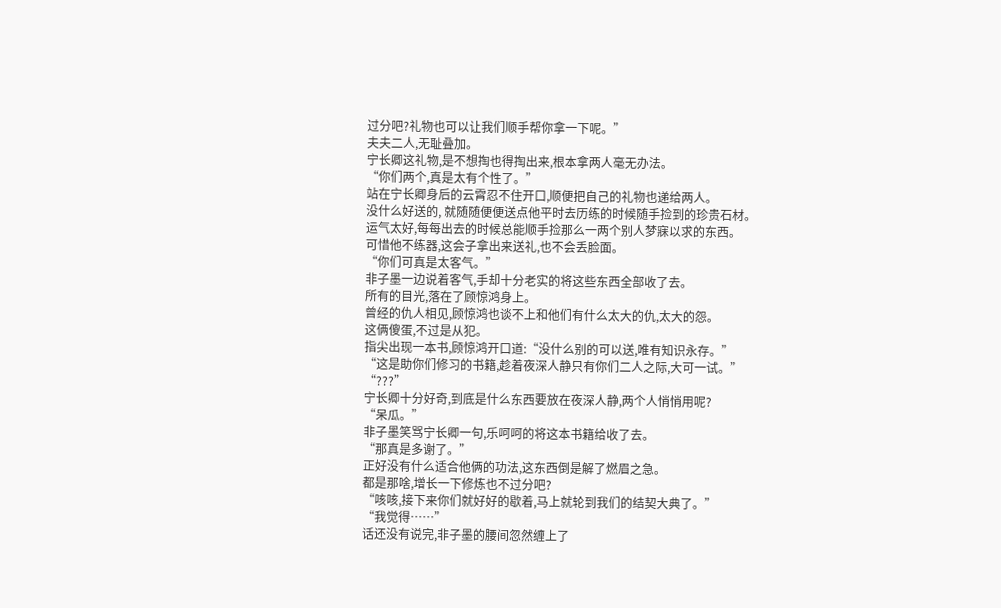过分吧?礼物也可以让我们顺手帮你拿一下呢。”
夫夫二人,无耻叠加。
宁长卿这礼物,是不想掏也得掏出来,根本拿两人毫无办法。
“你们两个,真是太有个性了。”
站在宁长卿身后的云霄忍不住开口,顺便把自己的礼物也递给两人。
没什么好送的, 就随随便便送点他平时去历练的时候随手捡到的珍贵石材。
运气太好,每每出去的时候总能顺手捡那么一两个别人梦寐以求的东西。
可惜他不练器,这会子拿出来送礼,也不会丢脸面。
“你们可真是太客气。”
非子墨一边说着客气,手却十分老实的将这些东西全部收了去。
所有的目光,落在了顾惊鸿身上。
曾经的仇人相见,顾惊鸿也谈不上和他们有什么太大的仇,太大的怨。
这俩傻蛋,不过是从犯。
指尖出现一本书,顾惊鸿开口道:“没什么别的可以送,唯有知识永存。”
“这是助你们修习的书籍,趁着夜深人静只有你们二人之际,大可一试。”
“???”
宁长卿十分好奇,到底是什么东西要放在夜深人静,两个人悄悄用呢?
“呆瓜。”
非子墨笑骂宁长卿一句,乐呵呵的将这本书籍给收了去。
“那真是多谢了。”
正好没有什么适合他俩的功法,这东西倒是解了燃眉之急。
都是那啥,增长一下修炼也不过分吧?
“咳咳,接下来你们就好好的歇着,马上就轮到我们的结契大典了。”
“我觉得……”
话还没有说完,非子墨的腰间忽然缠上了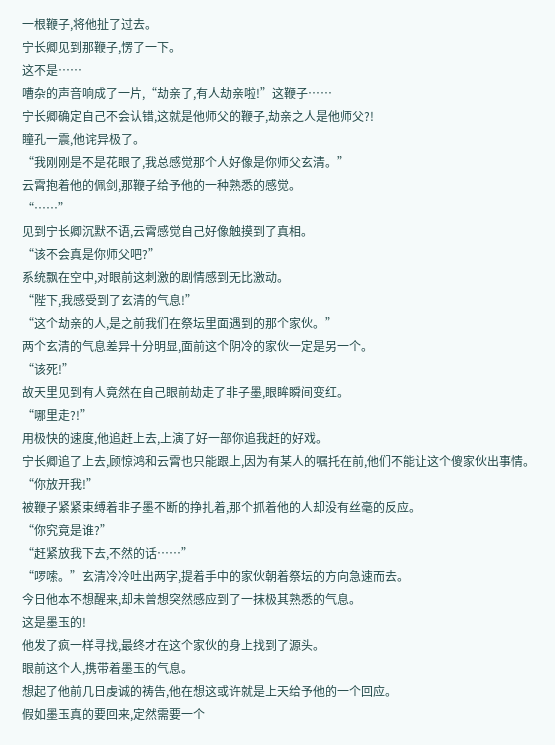一根鞭子,将他扯了过去。
宁长卿见到那鞭子,愣了一下。
这不是……
嘈杂的声音响成了一片,“劫亲了,有人劫亲啦!”这鞭子……
宁长卿确定自己不会认错,这就是他师父的鞭子,劫亲之人是他师父?!
瞳孔一震,他诧异极了。
“我刚刚是不是花眼了,我总感觉那个人好像是你师父玄清。”
云霄抱着他的佩剑,那鞭子给予他的一种熟悉的感觉。
“……”
见到宁长卿沉默不语,云霄感觉自己好像触摸到了真相。
“该不会真是你师父吧?”
系统飘在空中,对眼前这刺激的剧情感到无比激动。
“陛下,我感受到了玄清的气息!”
“这个劫亲的人,是之前我们在祭坛里面遇到的那个家伙。”
两个玄清的气息差异十分明显,面前这个阴冷的家伙一定是另一个。
“该死!”
故天里见到有人竟然在自己眼前劫走了非子墨,眼眸瞬间变红。
“哪里走?!”
用极快的速度,他追赶上去,上演了好一部你追我赶的好戏。
宁长卿追了上去,顾惊鸿和云霄也只能跟上,因为有某人的嘱托在前,他们不能让这个傻家伙出事情。
“你放开我!”
被鞭子紧紧束缚着非子墨不断的挣扎着,那个抓着他的人却没有丝毫的反应。
“你究竟是谁?”
“赶紧放我下去,不然的话……”
“啰嗦。”玄清冷冷吐出两字,提着手中的家伙朝着祭坛的方向急速而去。
今日他本不想醒来,却未曾想突然感应到了一抹极其熟悉的气息。
这是墨玉的!
他发了疯一样寻找,最终才在这个家伙的身上找到了源头。
眼前这个人,携带着墨玉的气息。
想起了他前几日虔诚的祷告,他在想这或许就是上天给予他的一个回应。
假如墨玉真的要回来,定然需要一个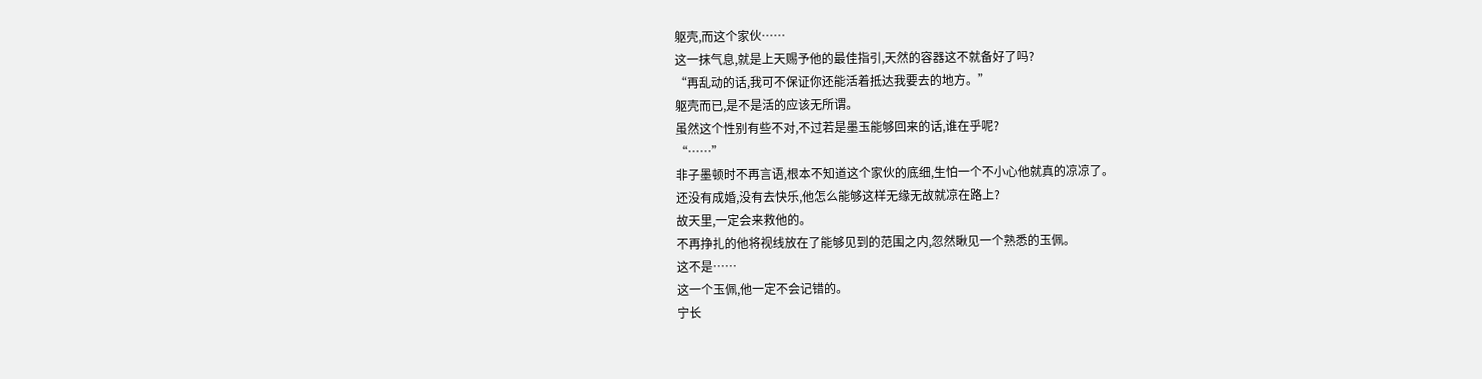躯壳,而这个家伙……
这一抹气息,就是上天赐予他的最佳指引,天然的容器这不就备好了吗?
“再乱动的话,我可不保证你还能活着抵达我要去的地方。”
躯壳而已,是不是活的应该无所谓。
虽然这个性别有些不对,不过若是墨玉能够回来的话,谁在乎呢?
“……”
非子墨顿时不再言语,根本不知道这个家伙的底细,生怕一个不小心他就真的凉凉了。
还没有成婚,没有去快乐,他怎么能够这样无缘无故就凉在路上?
故天里,一定会来救他的。
不再挣扎的他将视线放在了能够见到的范围之内,忽然瞅见一个熟悉的玉佩。
这不是……
这一个玉佩,他一定不会记错的。
宁长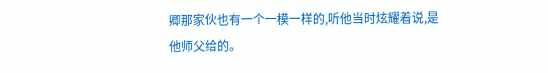卿那家伙也有一个一模一样的,听他当时炫耀着说,是他师父给的。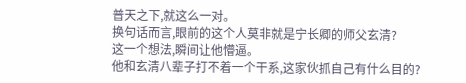普天之下,就这么一对。
换句话而言,眼前的这个人莫非就是宁长卿的师父玄清?
这一个想法,瞬间让他懵逼。
他和玄清八辈子打不着一个干系,这家伙抓自己有什么目的?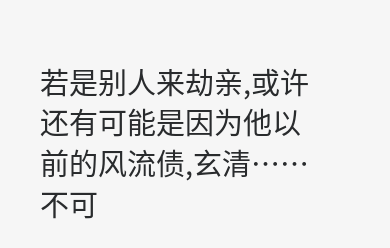若是别人来劫亲,或许还有可能是因为他以前的风流债,玄清……不可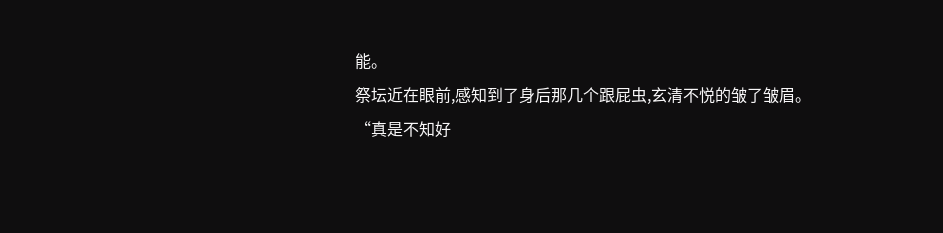能。
祭坛近在眼前,感知到了身后那几个跟屁虫,玄清不悦的皱了皱眉。
“真是不知好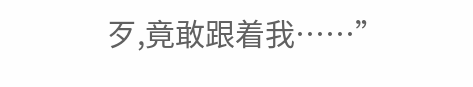歹,竟敢跟着我……”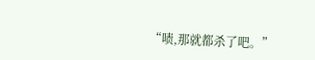“啧,那就都杀了吧。”